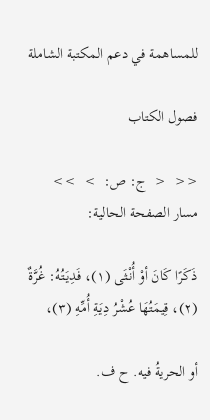للمساهمة في دعم المكتبة الشاملة

فصول الكتاب

<<  <  ج: ص:  >  >>
مسار الصفحة الحالية:

ذَكَرًا كَانَ أوْ أُنْثَى (١)، فَدِيَتُهُ: غُرَّةٌ (٢)، قِيمَتُهَا عُشْرُ دِيَةِ أُمِّهِ (٣)،

أو الحريةُ فيه. ح ف.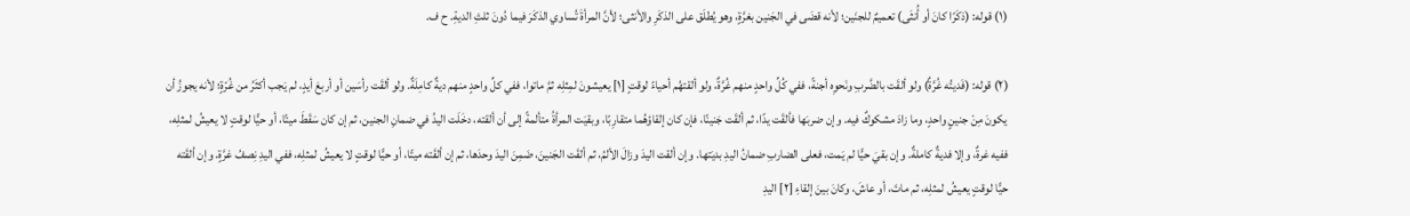(١) قوله: (ذكَرًا كانَ أو أُنثَى) تعميمٌ للجنَين؛ لأنه قضَى في الجَنين بغرَّةٍ، وهو يُطلَق على الذكَرِ والأنثى؛ لأنَّ المرأةَ تُساوي الذكَرَ فيما دُونَ ثلثِ الديةِ. ح ف.

(٢) قوله: (فَديتُه غُرَّةٌ) ولو ألقَت بالضَّربِ ونَحوِه أجنةً، ففي كُلِّ واحدٍ منهم غُرَّةٌ، ولو ألقتهُم أحياءً لوقتٍ [١] يعيشونَ لمِثلِه ثمَّ ماتوا، ففي كلِّ واحدٍ منهم ديةٌ كامِلَةٌ. ولو ألقَت رأسَين أو أربعَ أيدٍ، لم يَجب أكثَرُ من غُرّةٍ؛ لأنه يجوزُ أن يكونَ مِنْ جنينٍ واحدٍ، وما زادَ مشكوكٌ فيه. وإن ضربَها فألقَت يدًا، ثم ألقَت جَنينًا، فإن كان إلقاؤهُما متقارِبًا، وبقيَت المرأةُ متألمةً إلى أن ألقته، دخَلَت اليدُ في ضمانِ الجنين، ثم إن كان سَقَطَ ميتًا، أو حيًّا لوقتٍ لا يعيشُ لمثلِه، ففيه غرةٌ، وإلا فديةٌ كاملةٌ. وإن بقيَ حيًّا لم يَمت، فعلى الضاربِ ضمانُ اليدِ بديَتها. وإن ألقت اليدَ وزالَ الألمُ، ثم ألقَت الجَنينَ، ضَمِنَ اليدَ وحدَها، ثم إن ألقَته ميتًا، أو حيًّا لوقتٍ لا يعيشُ لمثلِه، ففي اليدِ نِصفُ غرَّةٍ. وإن ألقَته حيًّا لوقتٍ يعيشُ لمثلِه، ثم ماتَ، أو عاشَ، وكانَ بينَ إلقاءِ [٢] اليدِ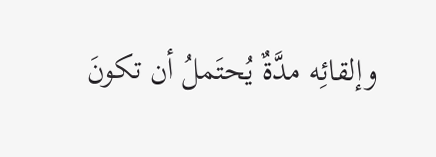وإلقائِه مدَّةٌ يُحتَملُ أن تكونَ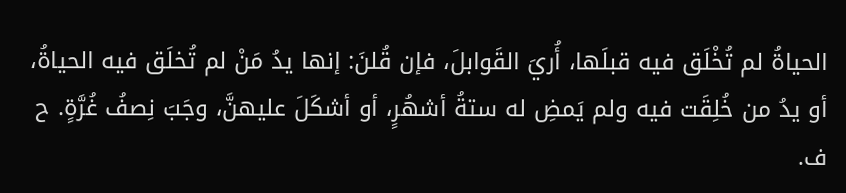الحياةُ لم تُخْلَق فيه قبلَها، أُريَ القَوابلَ، فإن قُلنَ: إنها يدُ مَنْ لم تُخلَق فيه الحياةُ، أو يدُ من خُلِقَت فيه ولم يَمضِ له ستةُ أشهُرٍ، أو أشكَلَ عليهنَّ، وجَبَ نِصفُ غُرَّةٍ. ح ف.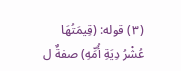(٣) قوله: (قِيمَتُهَا عُشْرُ دِيَةِ أُمِّهِ) صفةٌ ل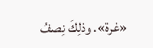«غرة». وذلِكَ نِصفُ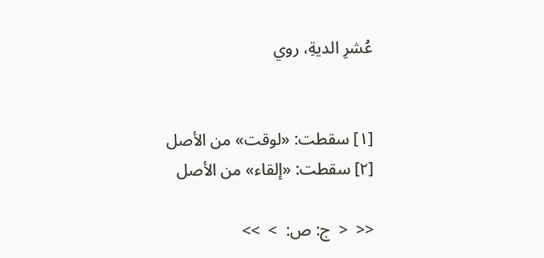عُشرِ الديةِ، روي


[١] سقطت: «لوقت» من الأصل
[٢] سقطت: «إلقاء» من الأصل

<<  <  ج: ص:  >  >>